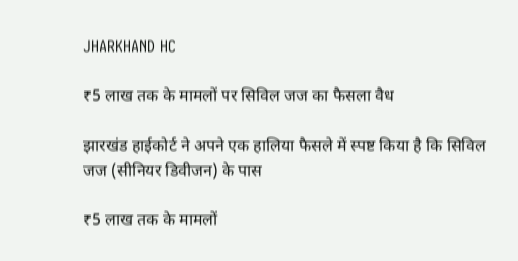JHARKHAND HC

₹5 लाख तक के मामलों पर सिविल जज का फैसला वैध

झारखंड हाईकोर्ट ने अपने एक हालिया फैसले में स्पष्ट किया है कि सिविल जज (सीनियर डिवीजन) के पास

₹5 लाख तक के मामलों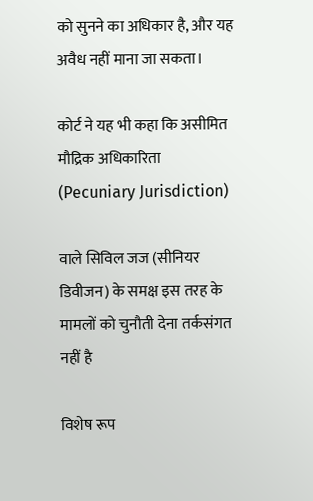को सुनने का अधिकार है, और यह अवैध नहीं माना जा सकता।

कोर्ट ने यह भी कहा कि असीमित मौद्रिक अधिकारिता (Pecuniary Jurisdiction)

वाले सिविल जज (सीनियर डिवीजन) के समक्ष इस तरह के मामलों को चुनौती देना तर्कसंगत नहीं है

विशेष रूप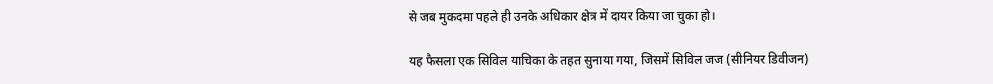से जब मुकदमा पहले ही उनके अधिकार क्षेत्र में दायर किया जा चुका हो।

यह फैसला एक सिविल याचिका के तहत सुनाया गया, जिसमें सिविल जज (सीनियर डिवीजन)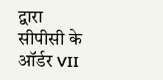द्वारा सीपीसी के ऑर्डर VII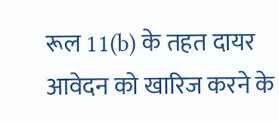रूल 11(b) के तहत दायर आवेदन को खारिज करने के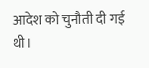आदेश को चुनौती दी गई थी।